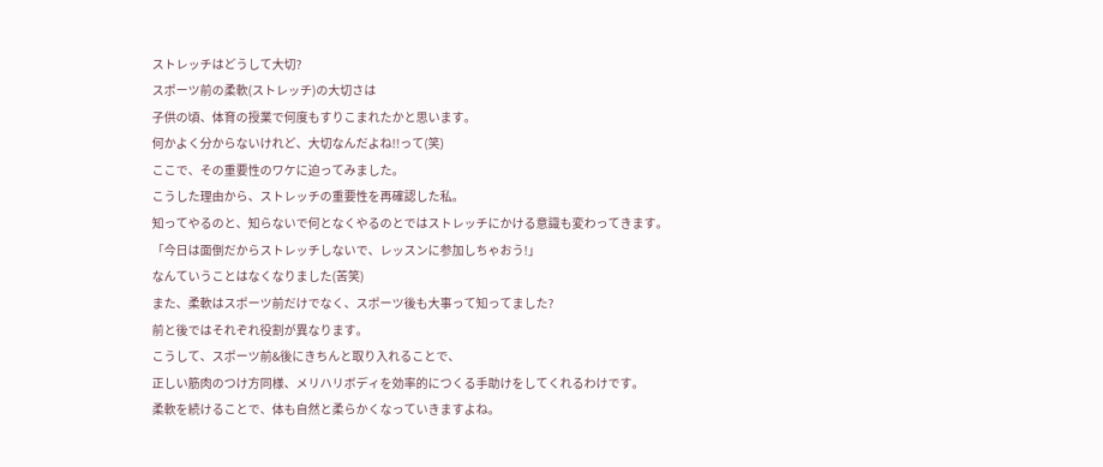ストレッチはどうして大切?
スポーツ前の柔軟(ストレッチ)の大切さは
子供の頃、体育の授業で何度もすりこまれたかと思います。
何かよく分からないけれど、大切なんだよね!!って(笑)
ここで、その重要性のワケに迫ってみました。
こうした理由から、ストレッチの重要性を再確認した私。
知ってやるのと、知らないで何となくやるのとではストレッチにかける意識も変わってきます。
「今日は面倒だからストレッチしないで、レッスンに参加しちゃおう!」
なんていうことはなくなりました(苦笑)
また、柔軟はスポーツ前だけでなく、スポーツ後も大事って知ってました?
前と後ではそれぞれ役割が異なります。
こうして、スポーツ前&後にきちんと取り入れることで、
正しい筋肉のつけ方同様、メリハリボディを効率的につくる手助けをしてくれるわけです。
柔軟を続けることで、体も自然と柔らかくなっていきますよね。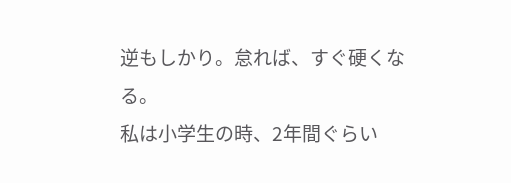逆もしかり。怠れば、すぐ硬くなる。
私は小学生の時、2年間ぐらい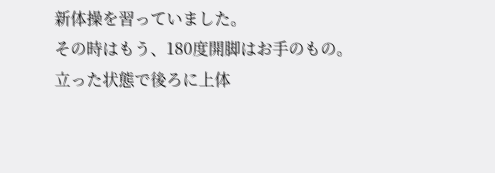新体操を習っていました。
その時はもう、180度開脚はお手のもの。
立った状態で後ろに上体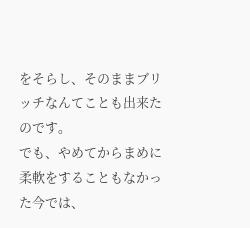をそらし、そのままブリッチなんてことも出来たのです。
でも、やめてからまめに柔軟をすることもなかった今では、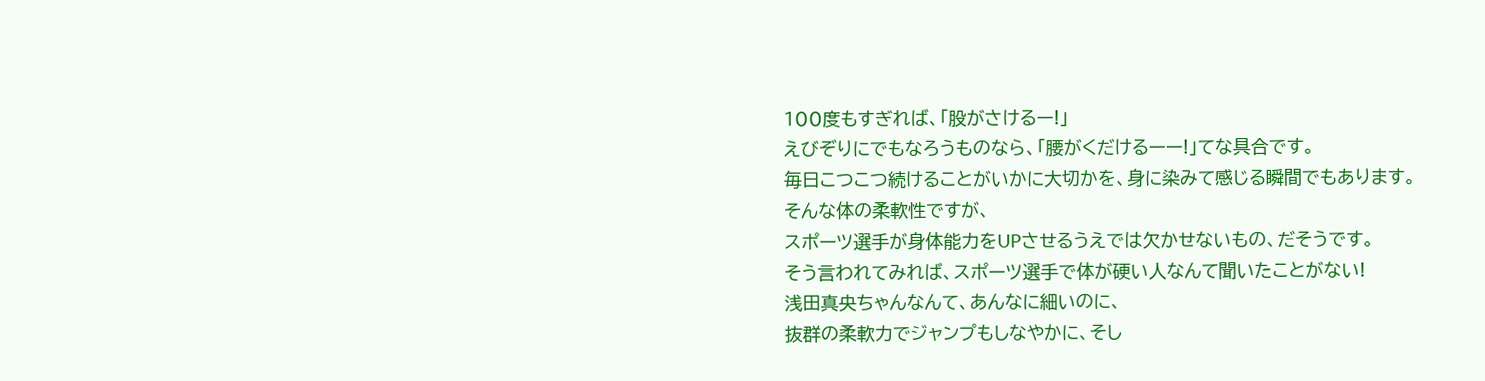100度もすぎれば、「股がさけるー!」
えびぞりにでもなろうものなら、「腰がくだけるーー!」てな具合です。
毎日こつこつ続けることがいかに大切かを、身に染みて感じる瞬間でもあります。
そんな体の柔軟性ですが、
スポーツ選手が身体能力をUPさせるうえでは欠かせないもの、だそうです。
そう言われてみれば、スポーツ選手で体が硬い人なんて聞いたことがない!
浅田真央ちゃんなんて、あんなに細いのに、
抜群の柔軟力でジャンプもしなやかに、そし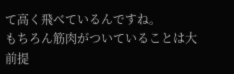て高く飛べているんですね。
もちろん筋肉がついていることは大前提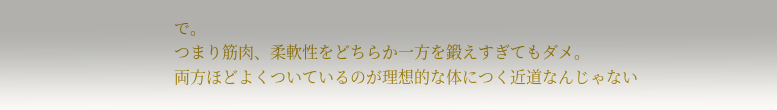で。
つまり筋肉、柔軟性をどちらか一方を鍛えすぎてもダメ。
両方ほどよくついているのが理想的な体につく近道なんじゃない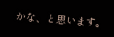かな、と思います。